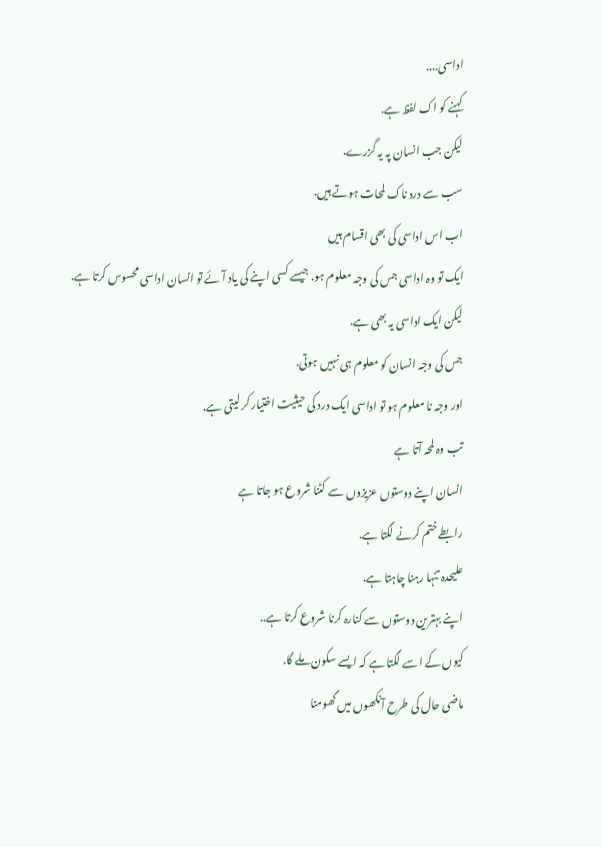اداسی....
کہنے کو اک لفظ ہے.
لیکن جب انسان پہ یہ گزرے.
سب سے درد ناک لمحات ہوتے ہیں.
اب اس اداسی کی بھی اقسام ہیں
ایک تو وہ اداسی جس کی وجہ معلوم ہو. جیسے کسی اپنے کی یاد آئے تو انسان اداسی محسوس کرتا ہے.
لیکن ایک اداسی یہ بھی ہے.
جس کی وجہ انسان کو معلوم ہی نہیں ہوتی.
اور وجہ نا معلوم ہو تو اداسی ایک درد کی حیثیت اختیار کر لیتی ہے.
تب وہ لمحہ آتا ہے
انسان اپنے دوستوں عزیزوں سے کٹنا شروع ہو جاتا ہے
رابطے ختم کرنے لگتا ہے.
علیحدہ تنہا رہنا چاہتا ہے.
اپنے بہترین دوستوں سے کنارہ کرنا شروع کرتا ہے..
کیوں کے اسے لگتا ہے کہ ایسے سکون ملے گا.
ماضی حال کی طرح آنکھوں میں گھومنا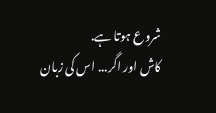شروع ہوتا ہے.
کاش اور اگر... اس کی زبان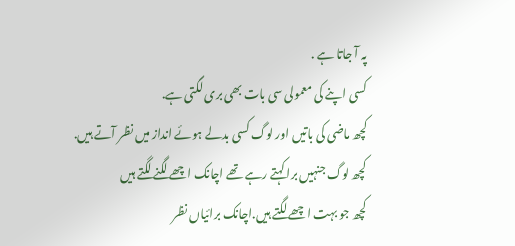پہ آ جاتا ہے .
کسی اپنے کی معمولی سی بات بھی بری لگتی ہے.
کچھ ماضی کی باتیں اور لوگ کسی بدلے ہوئے انداز میں نظر آتے ہیں.
کچھ لوگ جنہیں برا کہتے رہے تھے اچانک اچھے لگنے لگتے ہیں
کچھ جو بہت اچھے لگتے ہیں.اچانک برائیاں نظر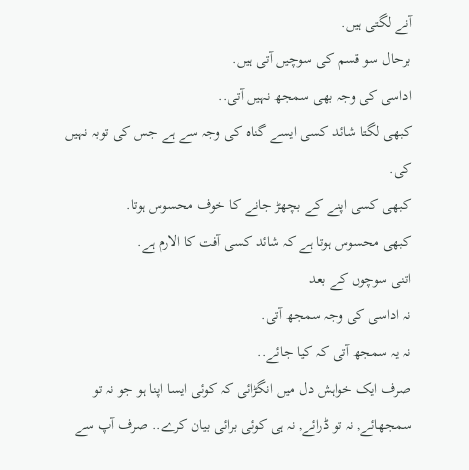آنے لگتی ہیں.
برحال سو قسم کی سوچیں آتی ہیں.
اداسی کی وجہ بھی سمجھ نہیں آتی..
کبھی لگتا شائد کسی ایسے گناہ کی وجہ سے ہے جس کی توبہ نہیں کی.
کبھی کسی اپنے کے بچھڑ جانے کا خوف محسوس ہوتا.
کبھی محسوس ہوتا ہے کہ شائد کسی آفت کا الارم ہے.
اتنی سوچوں کے بعد
نہ اداسی کی وجہ سمجھ آتی.
نہ یہ سمجھ آتی کہ کیا جائے..
صرف ایک خواہش دل میں انگڑائی کہ کوئی ایسا اپنا ہو جو نہ تو سمجھائے, نہ تو ڈرائے, نہ ہی کوئی برائی بیان کرے.. صرف آپ سے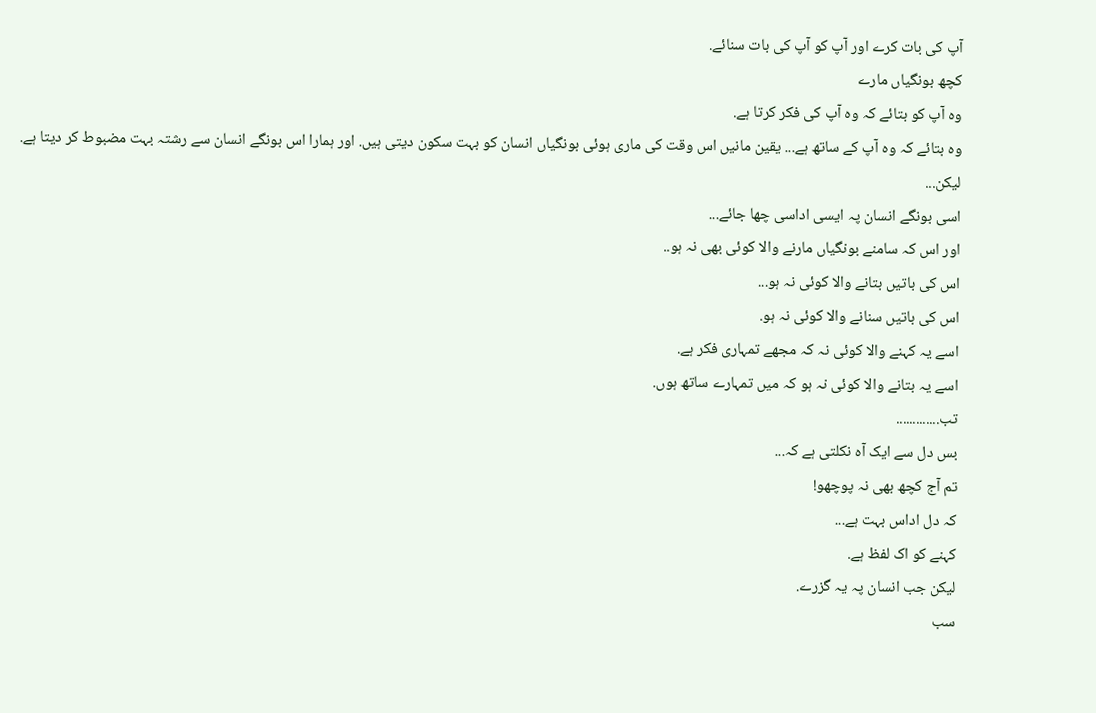آپ کی بات کرے اور آپ کو آپ کی بات سنائے.
کچھ بونگیاں مارے
وہ آپ کو بتائے کہ وہ آپ کی فکر کرتا ہے.
وہ بتائے کہ وہ آپ کے ساتھ ہے... یقین مانیں اس وقت کی ماری ہوئی بونگیاں انسان کو بہت سکون دیتی ہیں. اور ہمارا اس بونگے انسان سے رشتہ بہت مضبوط کر دیتا ہے.
لیکن...
اسی بونگے انسان پہ ایسی اداسی چھا جائے...
اور اس کہ سامنے بونگیاں مارنے والا کوئی بھی نہ ہو..
اس کی باتیں بتانے والا کوئی نہ ہو...
اس کی باتیں سنانے والا کوئی نہ ہو.
اسے یہ کہنے والا کوئی نہ کہ مجھے تمہاری فکر ہے.
اسے یہ بتانے والا کوئی نہ ہو کہ میں تمہارے ساتھ ہوں.
تب.............
بس دل سے ایک آہ نکلتی ہے کہ...
تم آج کچھ بھی نہ پوچھو!
کہ دل اداس بہت ہے...
کہنے کو اک لفظ ہے.
لیکن جب انسان پہ یہ گزرے.
سب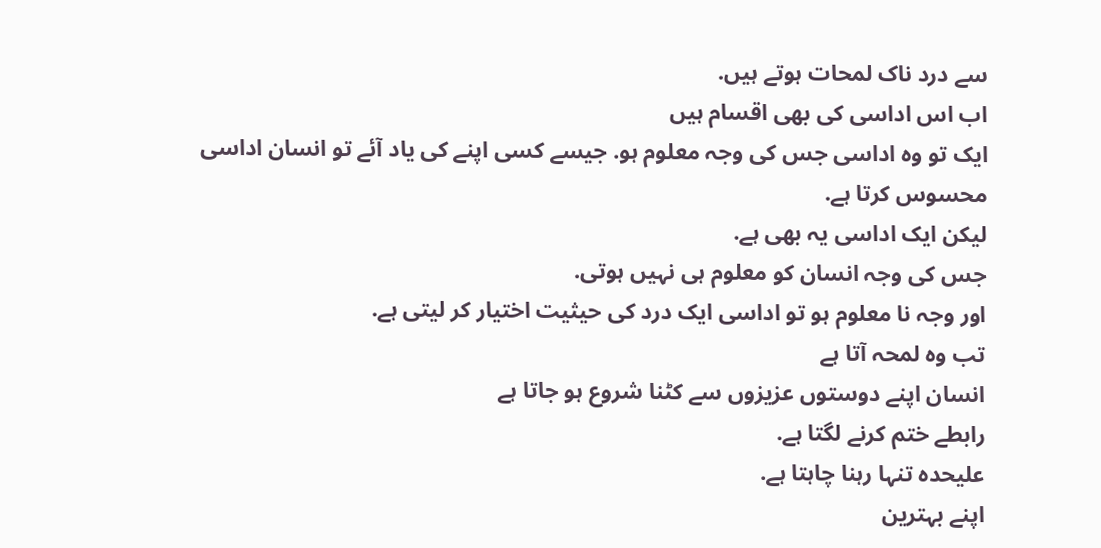سے درد ناک لمحات ہوتے ہیں.
اب اس اداسی کی بھی اقسام ہیں
ایک تو وہ اداسی جس کی وجہ معلوم ہو. جیسے کسی اپنے کی یاد آئے تو انسان اداسی محسوس کرتا ہے.
لیکن ایک اداسی یہ بھی ہے.
جس کی وجہ انسان کو معلوم ہی نہیں ہوتی.
اور وجہ نا معلوم ہو تو اداسی ایک درد کی حیثیت اختیار کر لیتی ہے.
تب وہ لمحہ آتا ہے
انسان اپنے دوستوں عزیزوں سے کٹنا شروع ہو جاتا ہے
رابطے ختم کرنے لگتا ہے.
علیحدہ تنہا رہنا چاہتا ہے.
اپنے بہترین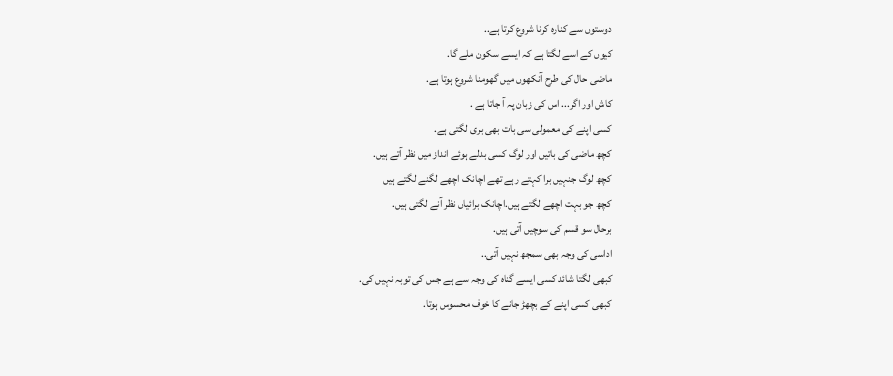دوستوں سے کنارہ کرنا شروع کرتا ہے..
کیوں کے اسے لگتا ہے کہ ایسے سکون ملے گا.
ماضی حال کی طرح آنکھوں میں گھومنا شروع ہوتا ہے.
کاش اور اگر... اس کی زبان پہ آ جاتا ہے .
کسی اپنے کی معمولی سی بات بھی بری لگتی ہے.
کچھ ماضی کی باتیں اور لوگ کسی بدلے ہوئے انداز میں نظر آتے ہیں.
کچھ لوگ جنہیں برا کہتے رہے تھے اچانک اچھے لگنے لگتے ہیں
کچھ جو بہت اچھے لگتے ہیں.اچانک برائیاں نظر آنے لگتی ہیں.
برحال سو قسم کی سوچیں آتی ہیں.
اداسی کی وجہ بھی سمجھ نہیں آتی..
کبھی لگتا شائد کسی ایسے گناہ کی وجہ سے ہے جس کی توبہ نہیں کی.
کبھی کسی اپنے کے بچھڑ جانے کا خوف محسوس ہوتا.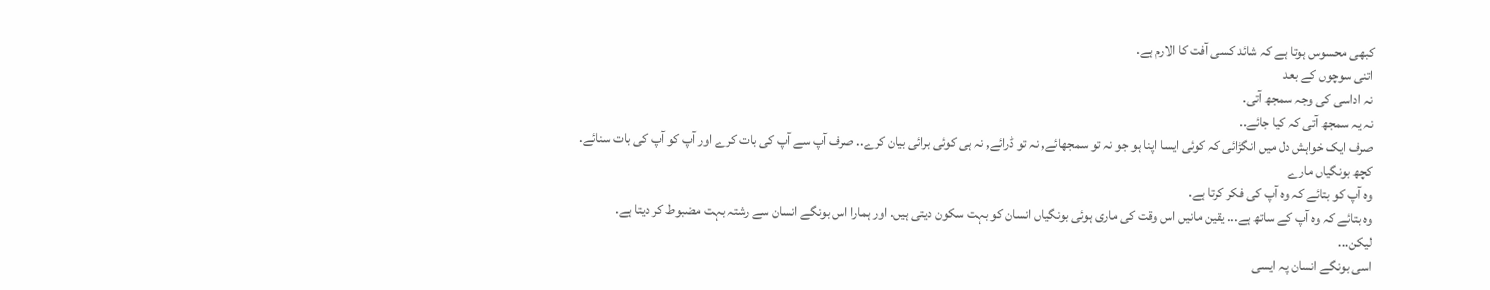کبھی محسوس ہوتا ہے کہ شائد کسی آفت کا الارم ہے.
اتنی سوچوں کے بعد
نہ اداسی کی وجہ سمجھ آتی.
نہ یہ سمجھ آتی کہ کیا جائے..
صرف ایک خواہش دل میں انگڑائی کہ کوئی ایسا اپنا ہو جو نہ تو سمجھائے, نہ تو ڈرائے, نہ ہی کوئی برائی بیان کرے.. صرف آپ سے آپ کی بات کرے اور آپ کو آپ کی بات سنائے.
کچھ بونگیاں مارے
وہ آپ کو بتائے کہ وہ آپ کی فکر کرتا ہے.
وہ بتائے کہ وہ آپ کے ساتھ ہے... یقین مانیں اس وقت کی ماری ہوئی بونگیاں انسان کو بہت سکون دیتی ہیں. اور ہمارا اس بونگے انسان سے رشتہ بہت مضبوط کر دیتا ہے.
لیکن...
اسی بونگے انسان پہ ایسی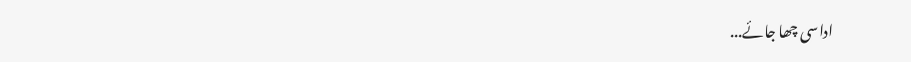اداسی چھا جائے...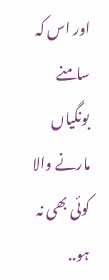اور اس کہ سامنے بونگیاں مارنے والا کوئی بھی نہ ہو..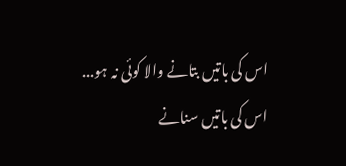اس کی باتیں بتانے والا کوئی نہ ہو...
اس کی باتیں سنانے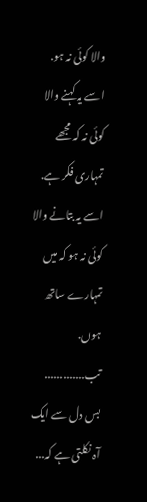والا کوئی نہ ہو.
اسے یہ کہنے والا کوئی نہ کہ مجھے تمہاری فکر ہے.
اسے یہ بتانے والا کوئی نہ ہو کہ میں تمہارے ساتھ ہوں.
تب.............
بس دل سے ایک آہ نکلتی ہے کہ...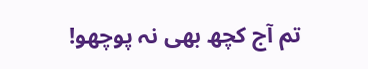تم آج کچھ بھی نہ پوچھو!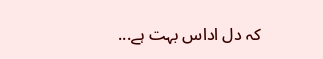کہ دل اداس بہت ہے...